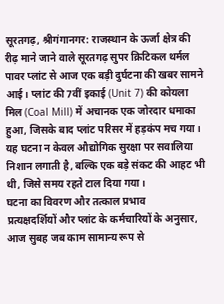सूरतगढ़, श्रीगंगानगर: राजस्थान के ऊर्जा क्षेत्र की रीढ़ माने जाने वाले सूरतगढ़ सुपर क्रिटिकल थर्मल पावर प्लांट से आज एक बड़ी दुर्घटना की खबर सामने आई। प्लांट की 7वीं इकाई (Unit 7) की कोयला मिल (Coal Mill) में अचानक एक जोरदार धमाका हुआ, जिसके बाद प्लांट परिसर में हड़कंप मच गया। यह घटना न केवल औद्योगिक सुरक्षा पर सवालिया निशान लगाती है, बल्कि एक बड़े संकट की आहट भी थी, जिसे समय रहते टाल दिया गया।
घटना का विवरण और तत्काल प्रभाव
प्रत्यक्षदर्शियों और प्लांट के कर्मचारियों के अनुसार, आज सुबह जब काम सामान्य रूप से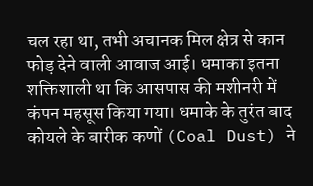चल रहा था, तभी अचानक मिल क्षेत्र से कान फोड़ देने वाली आवाज आई। धमाका इतना शक्तिशाली था कि आसपास की मशीनरी में कंपन महसूस किया गया। धमाके के तुरंत बाद कोयले के बारीक कणों (Coal Dust) ने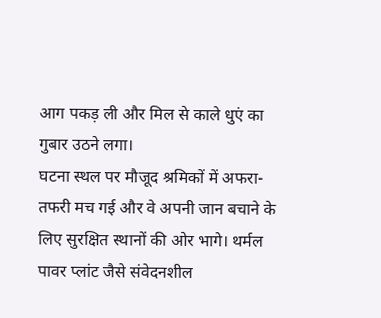आग पकड़ ली और मिल से काले धुएं का गुबार उठने लगा।
घटना स्थल पर मौजूद श्रमिकों में अफरा-तफरी मच गई और वे अपनी जान बचाने के लिए सुरक्षित स्थानों की ओर भागे। थर्मल पावर प्लांट जैसे संवेदनशील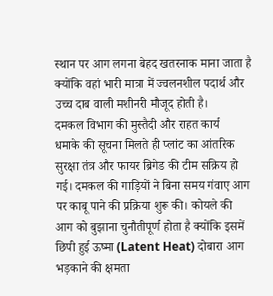स्थान पर आग लगना बेहद खतरनाक माना जाता है क्योंकि वहां भारी मात्रा में ज्वलनशील पदार्थ और उच्च दाब वाली मशीनरी मौजूद होती है।
दमकल विभाग की मुस्तैदी और राहत कार्य
धमाके की सूचना मिलते ही प्लांट का आंतरिक सुरक्षा तंत्र और फायर ब्रिगेड की टीम सक्रिय हो गई। दमकल की गाड़ियों ने बिना समय गंवाए आग पर काबू पाने की प्रक्रिया शुरू की। कोयले की आग को बुझाना चुनौतीपूर्ण होता है क्योंकि इसमें छिपी हुई ऊष्मा (Latent Heat) दोबारा आग भड़काने की क्षमता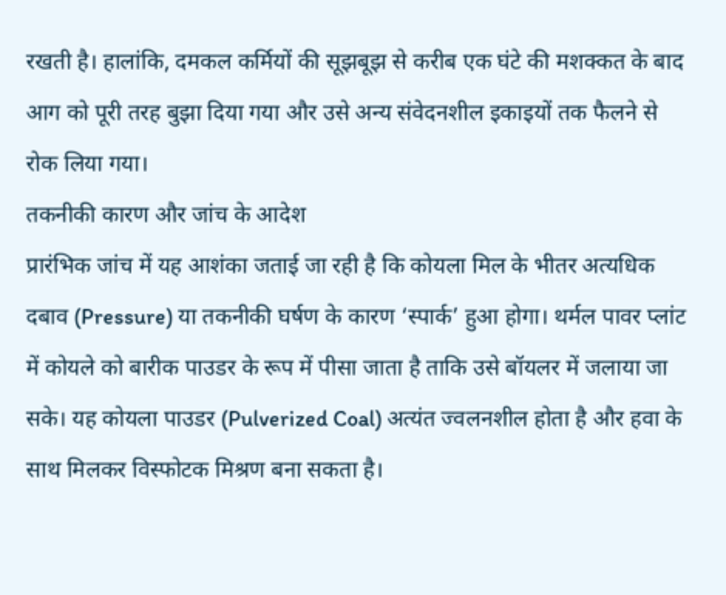रखती है। हालांकि, दमकल कर्मियों की सूझबूझ से करीब एक घंटे की मशक्कत के बाद आग को पूरी तरह बुझा दिया गया और उसे अन्य संवेदनशील इकाइयों तक फैलने से रोक लिया गया।
तकनीकी कारण और जांच के आदेश
प्रारंभिक जांच में यह आशंका जताई जा रही है कि कोयला मिल के भीतर अत्यधिक दबाव (Pressure) या तकनीकी घर्षण के कारण ‘स्पार्क’ हुआ होगा। थर्मल पावर प्लांट में कोयले को बारीक पाउडर के रूप में पीसा जाता है ताकि उसे बॉयलर में जलाया जा सके। यह कोयला पाउडर (Pulverized Coal) अत्यंत ज्वलनशील होता है और हवा के साथ मिलकर विस्फोटक मिश्रण बना सकता है।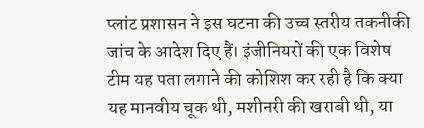प्लांट प्रशासन ने इस घटना की उच्च स्तरीय तकनीकी जांच के आदेश दिए हैं। इंजीनियरों की एक विशेष टीम यह पता लगाने की कोशिश कर रही है कि क्या यह मानवीय चूक थी, मशीनरी की खराबी थी, या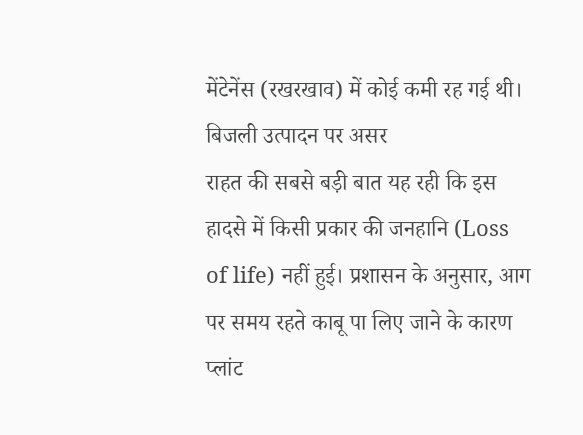मेंटेनेंस (रखरखाव) में कोई कमी रह गई थी।
बिजली उत्पादन पर असर
राहत की सबसे बड़ी बात यह रही कि इस हादसे में किसी प्रकार की जनहानि (Loss of life) नहीं हुई। प्रशासन के अनुसार, आग पर समय रहते काबू पा लिए जाने के कारण प्लांट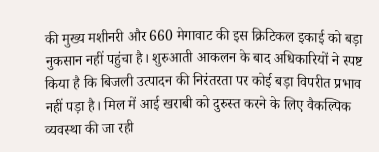की मुख्य मशीनरी और 660 मेगावाट की इस क्रिटिकल इकाई को बड़ा नुकसान नहीं पहुंचा है। शुरुआती आकलन के बाद अधिकारियों ने स्पष्ट किया है कि बिजली उत्पादन की निरंतरता पर कोई बड़ा विपरीत प्रभाव नहीं पड़ा है। मिल में आई खराबी को दुरुस्त करने के लिए वैकल्पिक व्यवस्था की जा रही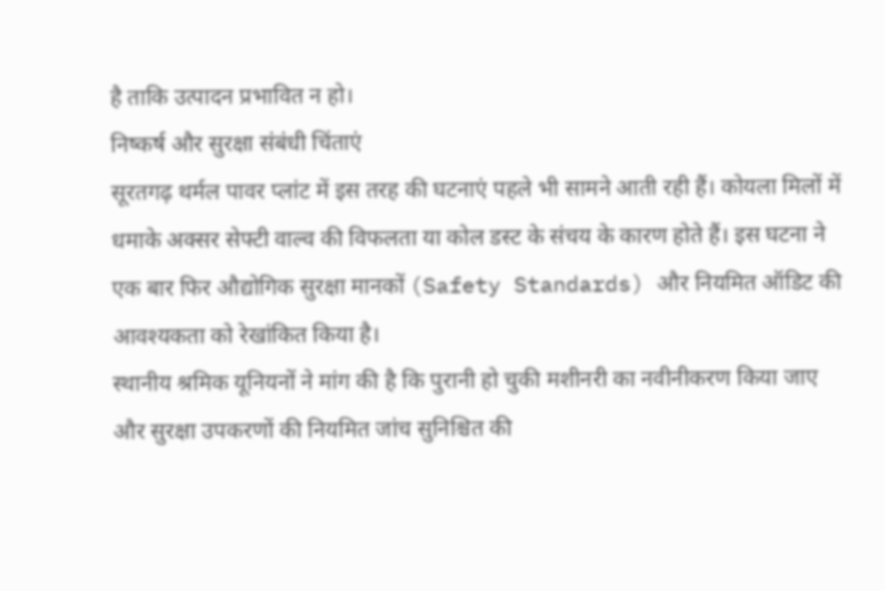है ताकि उत्पादन प्रभावित न हो।
निष्कर्ष और सुरक्षा संबंधी चिंताएं
सूरतगढ़ थर्मल पावर प्लांट में इस तरह की घटनाएं पहले भी सामने आती रही हैं। कोयला मिलों में धमाके अक्सर सेफ्टी वाल्व की विफलता या कोल डस्ट के संचय के कारण होते हैं। इस घटना ने एक बार फिर औद्योगिक सुरक्षा मानकों (Safety Standards) और नियमित ऑडिट की आवश्यकता को रेखांकित किया है।
स्थानीय श्रमिक यूनियनों ने मांग की है कि पुरानी हो चुकी मशीनरी का नवीनीकरण किया जाए और सुरक्षा उपकरणों की नियमित जांच सुनिश्चित की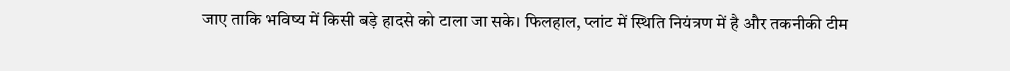जाए ताकि भविष्य में किसी बड़े हादसे को टाला जा सके। फिलहाल, प्लांट में स्थिति नियंत्रण में है और तकनीकी टीम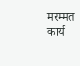मरम्मत कार्य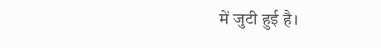में जुटी हुई है।